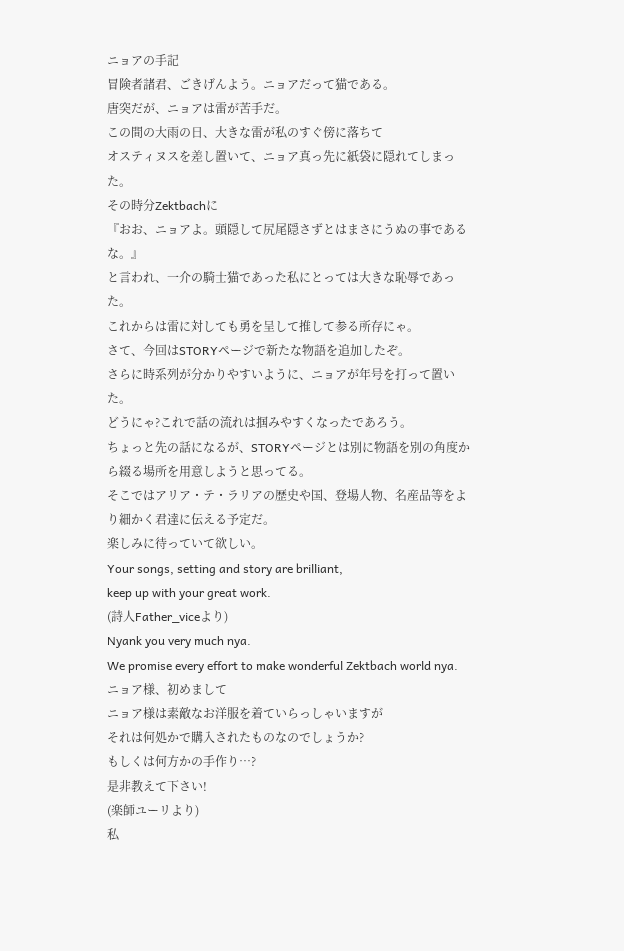ニョアの手記
冒険者諸君、ごきげんよう。ニョアだって猫である。
唐突だが、ニョアは雷が苦手だ。
この間の大雨の日、大きな雷が私のすぐ傍に落ちて
オスティヌスを差し置いて、ニョア真っ先に紙袋に隠れてしまった。
その時分Zektbachに
『おお、ニョアよ。頭隠して尻尾隠さずとはまさにうぬの事であるな。』
と言われ、一介の騎士猫であった私にとっては大きな恥辱であった。
これからは雷に対しても勇を呈して推して参る所存にゃ。
さて、今回はSTORYページで新たな物語を追加したぞ。
さらに時系列が分かりやすいように、ニョアが年号を打って置いた。
どうにゃ?これで話の流れは掴みやすくなったであろう。
ちょっと先の話になるが、STORYページとは別に物語を別の角度から綴る場所を用意しようと思ってる。
そこではアリア・テ・ラリアの歴史や国、登場人物、名産品等をより細かく君達に伝える予定だ。
楽しみに待っていて欲しい。
Your songs, setting and story are brilliant,
keep up with your great work.
(詩人Father_viceより)
Nyank you very much nya.
We promise every effort to make wonderful Zektbach world nya.
ニョア様、初めまして
ニョア様は素敵なお洋服を着ていらっしゃいますが
それは何処かで購入されたものなのでしょうか?
もしくは何方かの手作り…?
是非教えて下さい!
(楽師ユーリより)
私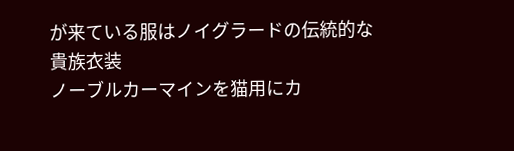が来ている服はノイグラードの伝統的な貴族衣装
ノーブルカーマインを猫用にカ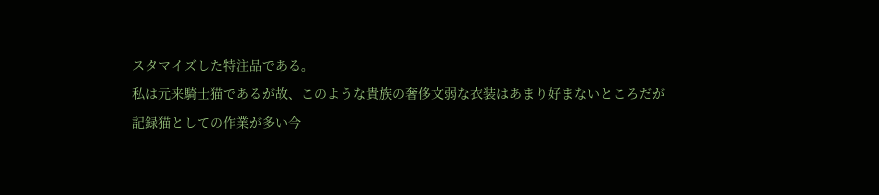スタマイズした特注品である。
私は元来騎士猫であるが故、このような貴族の奢侈文弱な衣装はあまり好まないところだが
記録猫としての作業が多い今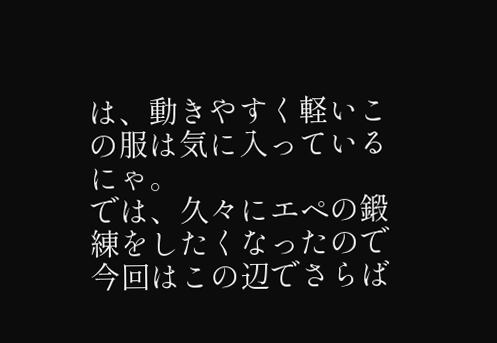は、動きやすく軽いこの服は気に入っているにゃ。
では、久々にエペの鍛練をしたくなったので
今回はこの辺でさらば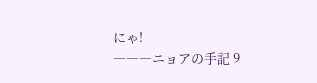にゃ!
―――ニョアの手記 9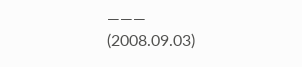―――
(2008.09.03)